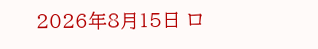2026年8月15日 ロ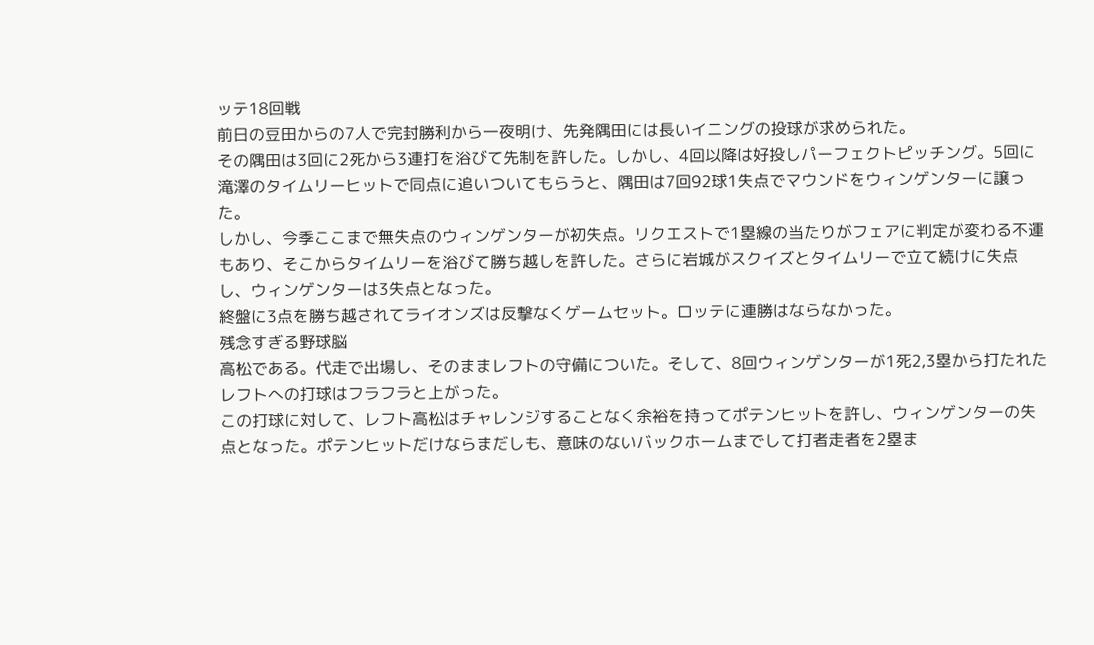ッテ18回戦
前日の豆田からの7人で完封勝利から一夜明け、先発隅田には長いイニングの投球が求められた。
その隅田は3回に2死から3連打を浴びて先制を許した。しかし、4回以降は好投しパーフェクトピッチング。5回に滝澤のタイムリーヒットで同点に追いついてもらうと、隅田は7回92球1失点でマウンドをウィンゲンターに譲った。
しかし、今季ここまで無失点のウィンゲンターが初失点。リクエストで1塁線の当たりがフェアに判定が変わる不運もあり、そこからタイムリーを浴びて勝ち越しを許した。さらに岩城がスクイズとタイムリーで立て続けに失点し、ウィンゲンターは3失点となった。
終盤に3点を勝ち越されてライオンズは反撃なくゲームセット。ロッテに連勝はならなかった。
残念すぎる野球脳
高松である。代走で出場し、そのままレフトの守備についた。そして、8回ウィンゲンターが1死2,3塁から打たれたレフトへの打球はフラフラと上がった。
この打球に対して、レフト高松はチャレンジすることなく余裕を持ってポテンヒットを許し、ウィンゲンターの失点となった。ポテンヒットだけならまだしも、意味のないバックホームまでして打者走者を2塁ま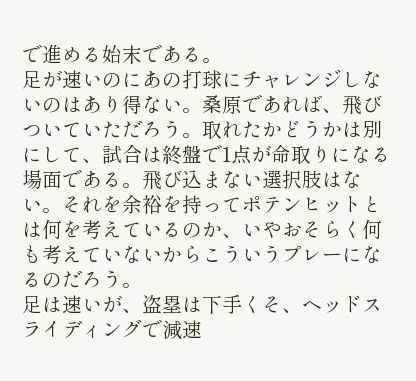で進める始末である。
足が速いのにあの打球にチャレンジしないのはあり得ない。桑原であれば、飛びついていただろう。取れたかどうかは別にして、試合は終盤で1点が命取りになる場面である。飛び込まない選択肢はない。それを余裕を持ってポテンヒットとは何を考えているのか、いやおそらく何も考えていないからこういうプレーになるのだろう。
足は速いが、盗塁は下手くそ、ヘッドスライディングで減速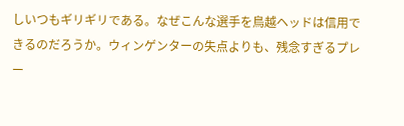しいつもギリギリである。なぜこんな選手を鳥越ヘッドは信用できるのだろうか。ウィンゲンターの失点よりも、残念すぎるプレー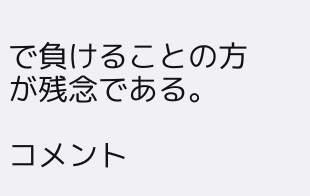で負けることの方が残念である。

コメント